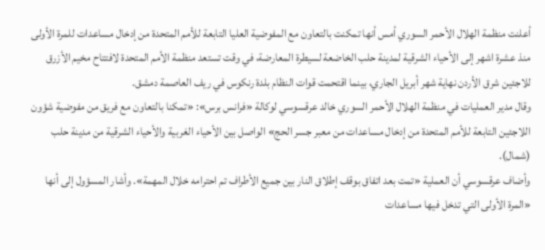أعلنت منظمة الهلال الأحمر السوري أمس أنها تمكنت بالتعاون مع المفوضية العليا التابعة للأمم المتحدة من إدخال مساعدات للمرة الأولى منذ عشرة اشهر إلى الأحياء الشرقية لمدينة حلب الخاضعة لسيطرة المعارضة، في وقت تستعد منظمة الأمم المتحدة لافتتاح مخيم الأزرق للاجئين شرق الأردن نهاية شهر أبريل الجاري، بينما اقتحمت قوات النظام بلدة رنكوس في ريف العاصمة دمشق.
وقال مدير العمليات في منظمة الهلال الأحمر السوري خالد عرقسوسي لوكالة «فرانس برس»: «تمكنا بالتعاون مع فريق من مفوضية شؤون اللاجئين التابعة للأمم المتحدة من إدخال مساعدات من معبر جسر الحج» الواصل بين الأحياء الغربية والأحياء الشرقية من مدينة حلب (شمال).
وأضاف عرقسوسي أن العملية «تمت بعد اتفاق بوقف إطلاق النار بين جميع الأطراف تم احترامه خلال المهمة». وأشار المسؤول إلى أنها «المرة الأولى التي تدخل فيها مساعدات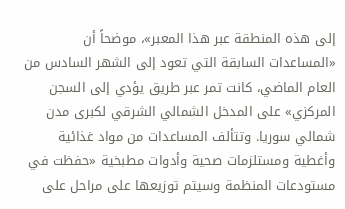إلى هذه المنطقة عبر هذا المعبر»، موضحاً أن «المساعدات السابقة التي تعود إلى الشهر السادس من العام الماضي، كانت تمر عبر طريق يؤدي إلى السجن المركزي» على المدخل الشمالي الشرقي لكبرى مدن شمالي سوريا. وتتألف المساعدات من مواد غذائية وأغطية ومستلزمات صحية وأدوات مطبخية «حفظت في مستودعات المنظمة وسيتم توزيعها على مراحل على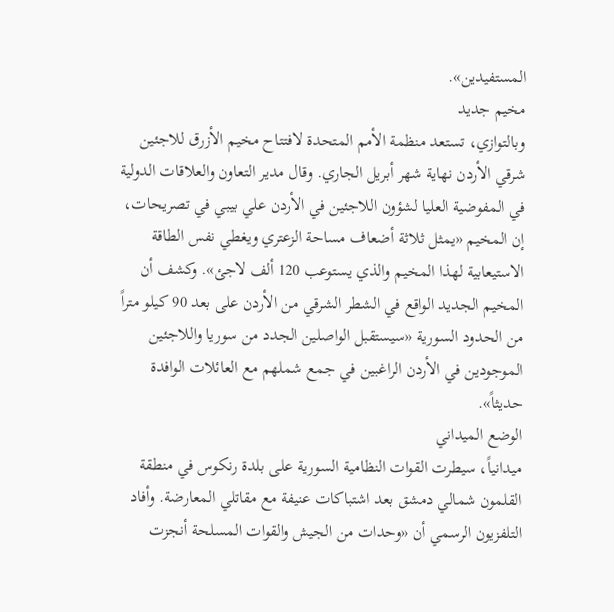المستفيدين».
مخيم جديد
وبالتوازي، تستعد منظمة الأمم المتحدة لافتتاح مخيم الأزرق للاجئين شرقي الأردن نهاية شهر أبريل الجاري. وقال مدير التعاون والعلاقات الدولية في المفوضية العليا لشؤون اللاجئين في الأردن علي بيبي في تصريحات، إن المخيم «يمثل ثلاثة أضعاف مساحة الزعتري ويغطي نفس الطاقة الاستيعابية لهذا المخيم والذي يستوعب 120 ألف لاجئ». وكشف أن المخيم الجديد الواقع في الشطر الشرقي من الأردن على بعد 90 كيلو متراً من الحدود السورية «سيستقبل الواصلين الجدد من سوريا واللاجئين الموجودين في الأردن الراغبين في جمع شملهم مع العائلات الوافدة حديثاً».
الوضع الميداني
ميدانياً، سيطرت القوات النظامية السورية على بلدة رنكوس في منطقة القلمون شمالي دمشق بعد اشتباكات عنيفة مع مقاتلي المعارضة. وأفاد التلفزيون الرسمي أن «وحدات من الجيش والقوات المسلحة أنجزت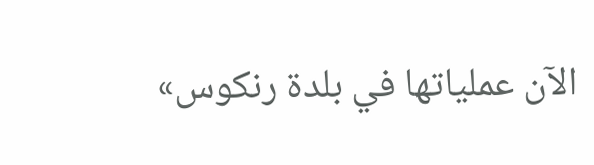الآن عملياتها في بلدة رنكوس»